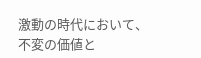激動の時代において、不変の価値と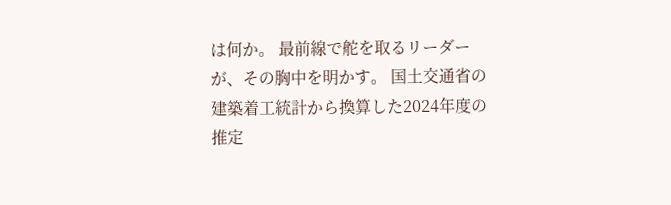は何か。 最前線で舵を取るリーダーが、その胸中を明かす。 国土交通省の建築着工統計から換算した2024年度の推定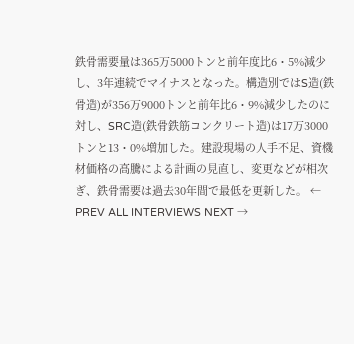鉄骨需要量は365万5000トンと前年度比6・5%減少し、3年連続でマイナスとなった。構造別ではS造(鉄骨造)が356万9000トンと前年比6・9%減少したのに対し、SRC造(鉄骨鉄筋コンクリート造)は17万3000トンと13・0%増加した。建設現場の人手不足、資機材価格の高騰による計画の見直し、変更などが相次ぎ、鉄骨需要は過去30年間で最低を更新した。 ← PREV ALL INTERVIEWS NEXT →